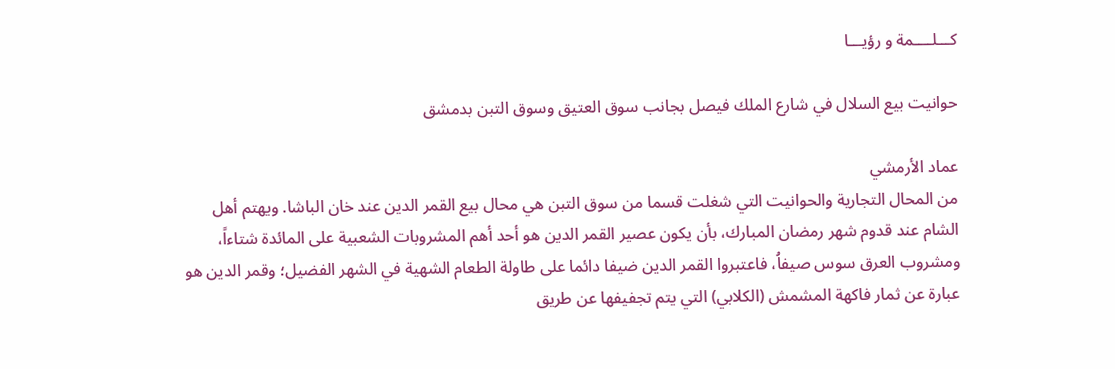كـــلــــمة و رؤيـــا

حوانيت بيع السلال في شارع الملك فيصل بجانب سوق العتيق وسوق التبن بدمشق

عماد الأرمشي
من المحال التجارية والحوانيت التي شغلت قسما من سوق التبن هي محال بيع القمر الدين عند خان الباشا. ويهتم أهل الشام عند قدوم شهر رمضان المبارك، بأن يكون عصير القمر الدين هو أحد أهم المشروبات الشعبية على المائدة شتاءاً، ومشروب العرق سوس صيفاُ، فاعتبروا القمر الدين ضيفا دائما على طاولة الطعام الشهية في الشهر الفضيل؛ وقمر الدين هو عبارة عن ثمار فاكهة المشمش (الكلابي) التي يتم تجفيفها عن طريق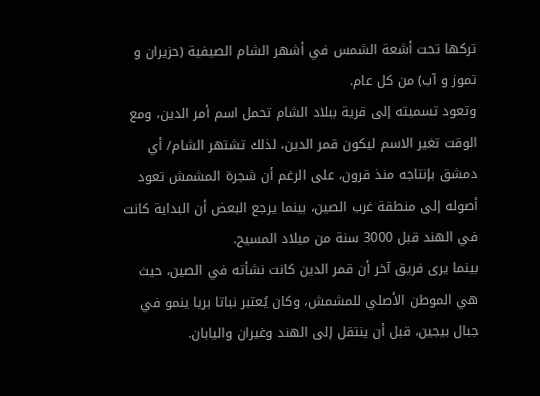تركها تحت أشعة الشمس في أشهر الشام الصيفية (حزيران و تموز و آب) من كل عام.
وتعود تسميته إلى قرية ببلاد الشام تحمل اسم أمر الدين، ومع الوقت تغير الاسم ليكون قمر الدين، لذلك تشتهر الشام/ أي دمشق بإنتاجه منذ قرون، على الرغم أن شجرة المشمش تعود أصوله إلى منطقة غرب الصين، بينما يرجع البعض أن البداية كانت في الهند قبل 3000 سنة من ميلاد المسيح.
بينما يرى فريق آخر أن قمر الدين كانت نشأته في الصين، حيث هي الموطن الأصلي للمشمش، وكان يُعتبر نباتا بريا ينمو في جبال بيجين، قبل أن ينتقل إلى الهند وغيران واليابان.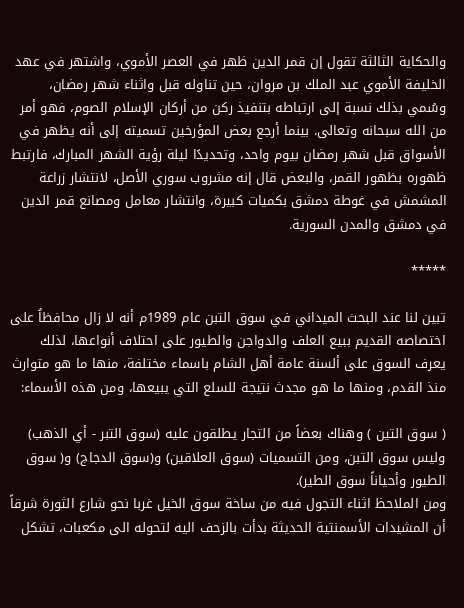والحكاية الثالثة تقول إن قمر الدين ظهر في العصر الأموي، واشتهر في عهد الخليفة الأموي عبد الملك بن مروان، حين تناوله قبل واثناء شهر رمضان، وسُمي بذلك نسبة إلى ارتباطه بتنفيذ ركن من أركان الإسلام الصوم، فهو أمر من الله سبحانه وتعالى. بينما أرجع بعض المؤرخين تسميته إلى أنه يظهر في الأسواق قبل شهر رمضان بيوم واحد، وتحديدًا ليلة رؤية الشهر المبارك، فارتبط ظهوره بظهور القمر، والبعض قال إنه مشروب سوري الأصل، لانتشار زراعة المشمش في غوطة دمشق بكميات كبيرة، وانتشار معامل ومصانع قمر الدين في دمشق والمدن السورية.

*****

تبين لنا عند البحث الميداني في سوق التبن عام 1989م أنه لا زال محافظاُ على اختصاصه القديم ببيع العلف والدواجن والطيور على احتلاف أنواعها، لذلك يعرف السوق على ألسنة عامة أهل الشام باسماء مختلفة، منها ما هو متوارث منذ القدم، ومنها ما هو مجدث نتيجة للسلع التي يبيعها، ومن هذه الأسماء:

( سوق التين ) وهناك بعضاً من التجار يطلقون عليه (سوق التبر - أي الذهب) وليس سوق التبن، ومن التسميات (سوق العلاقين) و(سوق الدجاج) و( سوق الطيور وأحياناً سوق الطير).
ومن الملاحظ اثناء التجول فيه من ساخة سوق الخيل غربا نحو شارع الثورة شرقاً أن المشيدات الأسمنتية الحديثة بدأت بالزحف اليه لتحوله الى مكعبات، تشكل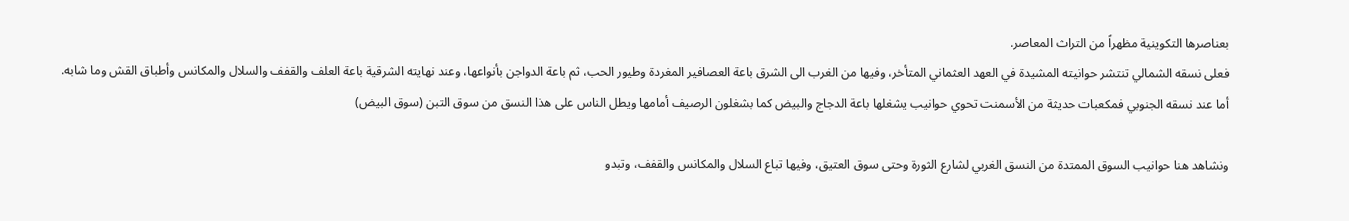بعناصرها التكوينية مظهراً من التراث المعاصر.
فعلى نسقه الشمالي تنتشر حوانيته المشيدة في العهد العثماني المتأخر، وفيها من الغرب الى الشرق باعة العصافير المغردة وطيور الحب، ثم باعة الدواجن بأنواعها، وعند نهايته الشرقية باعة العلف والقفف والسلال والمكانس وأطباق القش وما شابه.
أما عند نسقه الجنوبي فمكعبات حديثة من الأسمنت تحوي حوانيب يشغلها باعة الدجاج والبيض كما بشغلون الرصيف أمامها ويطل الناس على هذا النسق من سوق التبن (سوق البيض)

ونشاهد هنا حوانيب السوق الممتدة من النسق الغربي لشارع الثورة وحتى سوق العتيق، وفيها تباع السلال والمكانس والقفف، وتبدو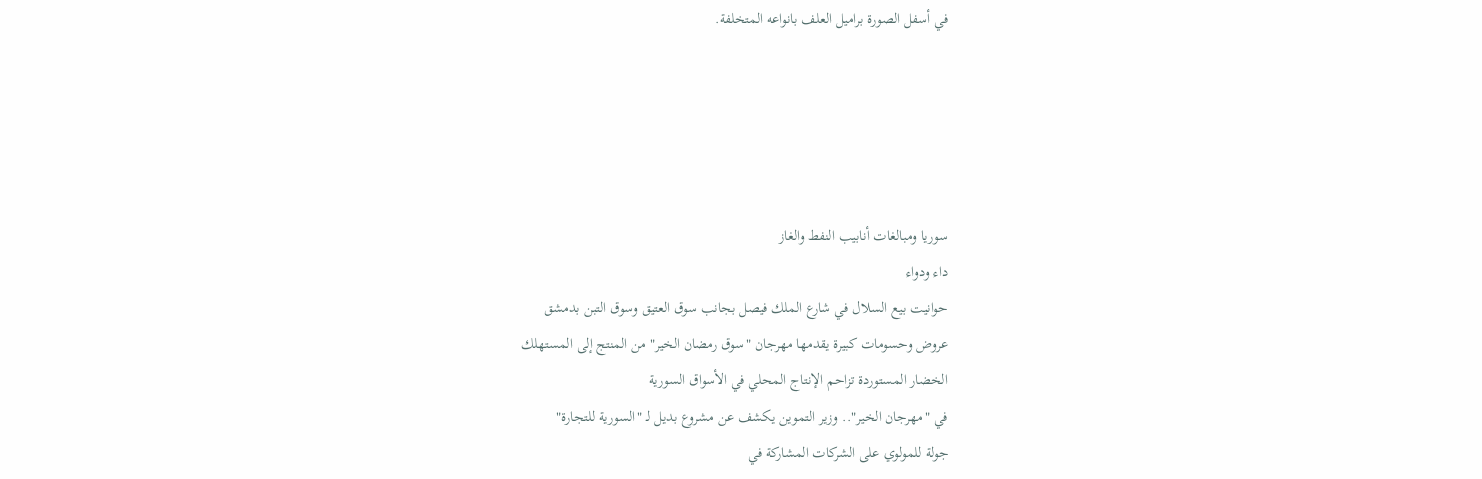في أسفل الصورة براميل العلف بانواعه المتخلفة.





سوريا ومبالغات أنابيب النفط والغاز
داء ودواء
حوانيت بيع السلال في شارع الملك فيصل بجانب سوق العتيق وسوق التبن بدمشق
عروض وحسومات كبيرة يقدمها مهرجان "سوق رمضان الخير" من المنتج إلى المستهلك
الخضار المستوردة تزاحم الإنتاج المحلي في الأسواق السورية
في "مهرجان الخير".. وزير التموين يكشف عن مشروع بديل لـ "السورية للتجارة"
جولة للمولوي على الشركات المشاركة في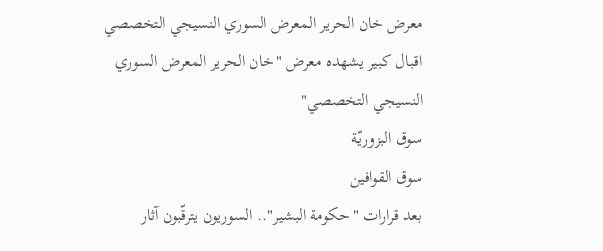معرض خان الحرير المعرض السوري النسيجي التخصصي
اقبال كبير يشهده معرض "خان الحرير المعرض السوري النسيجي التخصصي"
سوق البزوريّة
سوق القوافين
بعد قرارات "حكومة البشير".. السوريون يترقّبون آثار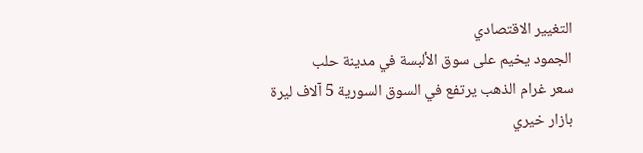التغيير الاقتصادي
الجمود يخيم على سوق الألبسة في مدينة حلب
سعر غرام الذهب يرتفع في السوق السورية 5 آلاف ليرة
بازار خيري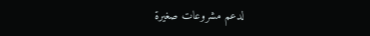لدعم مشروعات صغيرة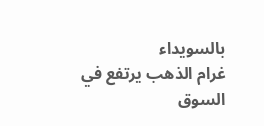بالسويداء
غرام الذهب يرتفع في السوق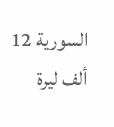السورية 12 ألف ليرة